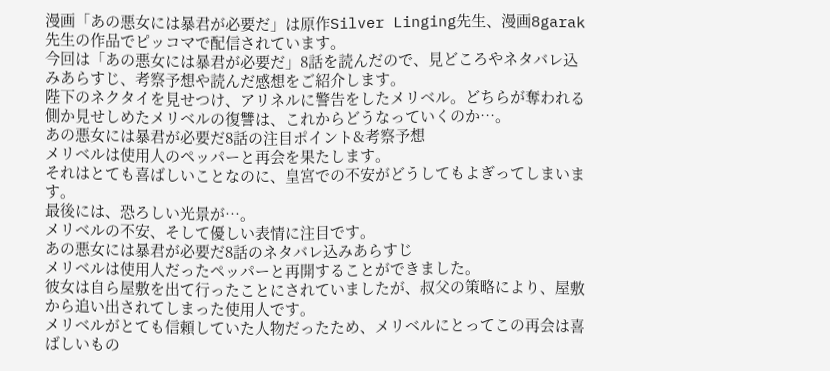漫画「あの悪女には暴君が必要だ」は原作Silver Linging先生、漫画8garak先生の作品でピッコマで配信されています。
今回は「あの悪女には暴君が必要だ」8話を読んだので、見どころやネタバレ込みあらすじ、考察予想や読んだ感想をご紹介します。
陛下のネクタイを見せつけ、アリネルに警告をしたメリベル。どちらが奪われる側か見せしめたメリベルの復讐は、これからどうなっていくのか…。
あの悪女には暴君が必要だ8話の注目ポイント&考察予想
メリベルは使用人のペッパーと再会を果たします。
それはとても喜ばしいことなのに、皇宮での不安がどうしてもよぎってしまいます。
最後には、恐ろしい光景が…。
メリベルの不安、そして優しい表情に注目です。
あの悪女には暴君が必要だ8話のネタバレ込みあらすじ
メリベルは使用人だったペッパーと再開することができました。
彼女は自ら屋敷を出て行ったことにされていましたが、叔父の策略により、屋敷から追い出されてしまった使用人です。
メリベルがとても信頼していた人物だったため、メリベルにとってこの再会は喜ばしいもの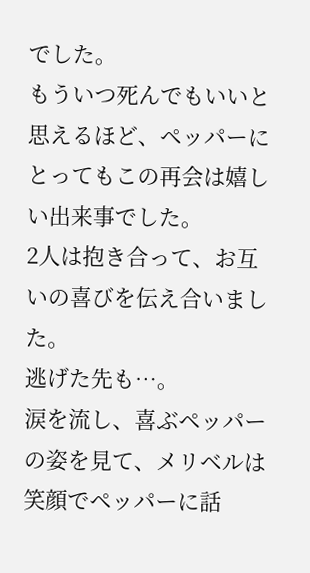でした。
もういつ死んでもいいと思えるほど、ペッパーにとってもこの再会は嬉しい出来事でした。
2人は抱き合って、お互いの喜びを伝え合いました。
逃げた先も…。
涙を流し、喜ぶペッパーの姿を見て、メリベルは笑顔でペッパーに話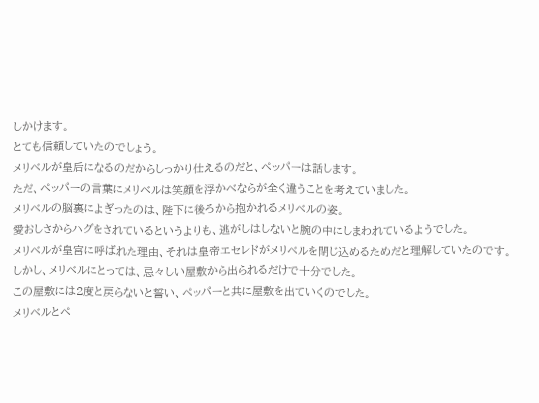しかけます。
とても信頼していたのでしょう。
メリベルが皇后になるのだからしっかり仕えるのだと、ペッパーは話します。
ただ、ペッパーの言葉にメリベルは笑顔を浮かべならが全く違うことを考えていました。
メリベルの脳裏によぎったのは、陛下に後ろから抱かれるメリベルの姿。
愛おしさからハグをされているというよりも、逃がしはしないと腕の中にしまわれているようでした。
メリベルが皇宮に呼ばれた理由、それは皇帝エセレドがメリベルを閉じ込めるためだと理解していたのです。
しかし、メリベルにとっては、忌々しい屋敷から出られるだけで十分でした。
この屋敷には2度と戻らないと誓い、ペッパーと共に屋敷を出ていくのでした。
メリベルとペ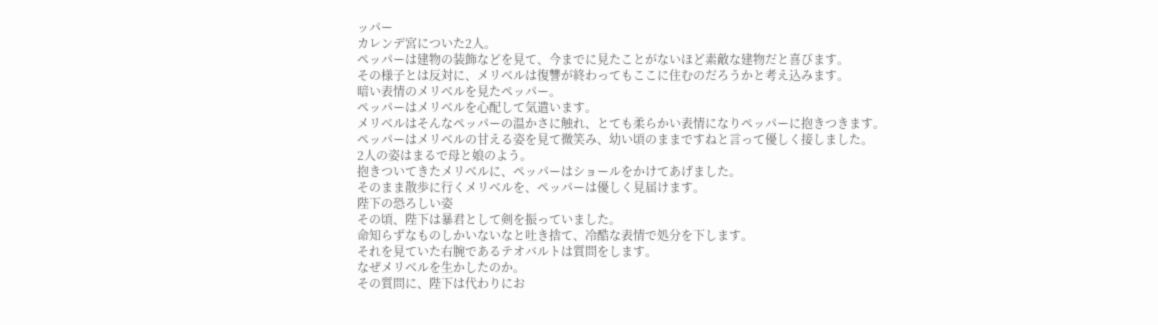ッパー
カレンデ宮についた2人。
ペッパーは建物の装飾などを見て、今までに見たことがないほど素敵な建物だと喜びます。
その様子とは反対に、メリベルは復讐が終わってもここに住むのだろうかと考え込みます。
暗い表情のメリベルを見たペッパー。
ペッパーはメリベルを心配して気遣います。
メリベルはそんなペッパーの温かさに触れ、とても柔らかい表情になりペッパーに抱きつきます。
ペッパーはメリベルの甘える姿を見て微笑み、幼い頃のままですねと言って優しく接しました。
2人の姿はまるで母と娘のよう。
抱きついてきたメリベルに、ペッパーはショールをかけてあげました。
そのまま散歩に行くメリベルを、ペッパーは優しく見届けます。
陛下の恐ろしい姿
その頃、陛下は暴君として剣を振っていました。
命知らずなものしかいないなと吐き捨て、冷酷な表情で処分を下します。
それを見ていた右腕であるテオバルトは質問をします。
なぜメリベルを生かしたのか。
その質問に、陛下は代わりにお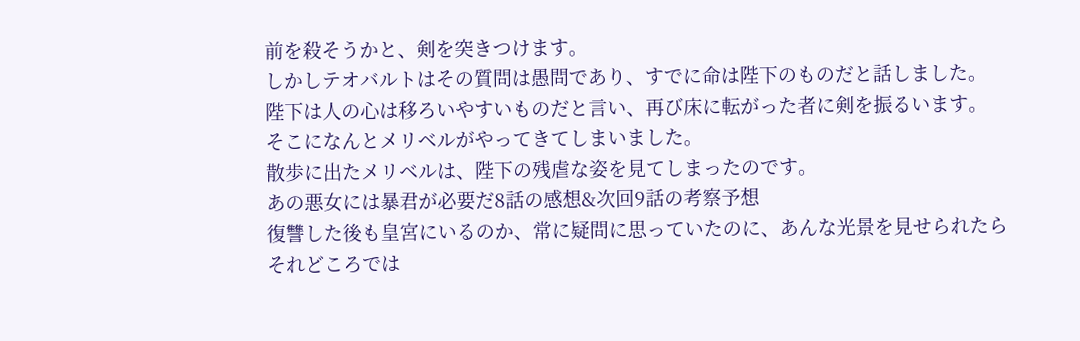前を殺そうかと、剣を突きつけます。
しかしテオバルトはその質問は愚問であり、すでに命は陛下のものだと話しました。
陛下は人の心は移ろいやすいものだと言い、再び床に転がった者に剣を振るいます。
そこになんとメリベルがやってきてしまいました。
散歩に出たメリベルは、陛下の残虐な姿を見てしまったのです。
あの悪女には暴君が必要だ8話の感想&次回9話の考察予想
復讐した後も皇宮にいるのか、常に疑問に思っていたのに、あんな光景を見せられたらそれどころでは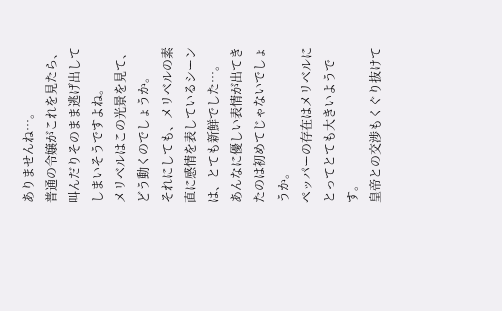ありませんね…。
普通の令嬢がこれを見たら、叫んだりそのまま逃げ出してしまいそうですよね。
メリベルはこの光景を見て、どう動くのでしょうか。
それにしても、メリベルの素直に感情を表しているシーンは、とても新鮮でした…。
あんなに優しい表情が出てきたのは初めてじゃないでしょうか。
ペッパーの存在はメリベルにとってとても大きいようです。
皇帝との交渉もくぐり抜けて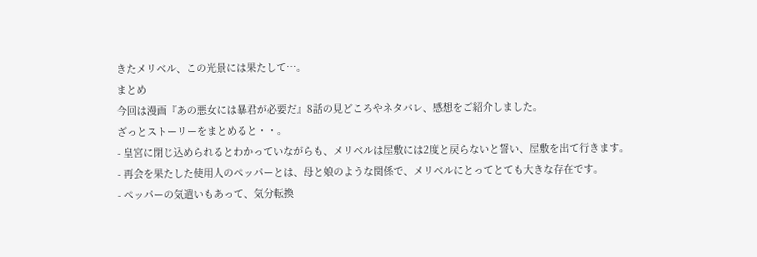きたメリベル、この光景には果たして…。
まとめ
今回は漫画『あの悪女には暴君が必要だ』8話の見どころやネタバレ、感想をご紹介しました。
ざっとストーリーをまとめると・・。
- 皇宮に閉じ込められるとわかっていながらも、メリベルは屋敷には2度と戻らないと誓い、屋敷を出て行きます。
- 再会を果たした使用人のペッパーとは、母と娘のような関係で、メリベルにとってとても大きな存在です。
- ペッパーの気遣いもあって、気分転換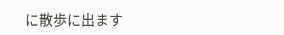に散歩に出ます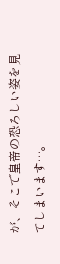が、そこで皇帝の恐ろしい姿を見てしまいます…。